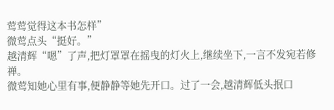莺莺觉得这本书怎样”
微莺点头“挺好。”
越清辉“嗯”了声,把灯罩罩在摇曳的灯火上,继续坐下,一言不发宛若修禅。
微莺知她心里有事,便静静等她先开口。过了一会,越清辉低头抿口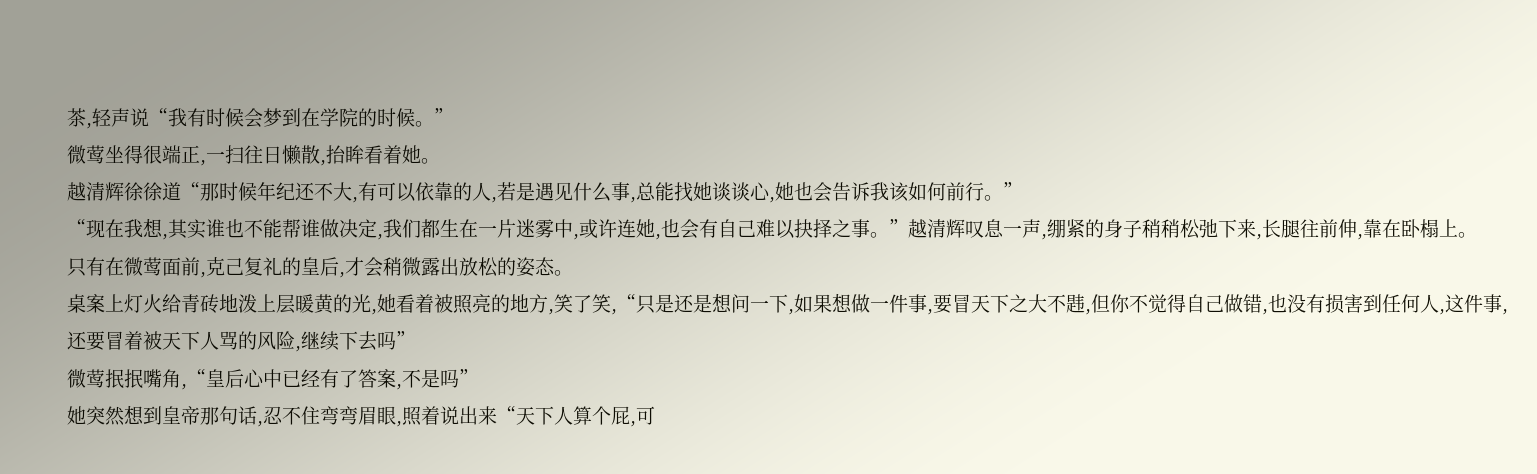茶,轻声说“我有时候会梦到在学院的时候。”
微莺坐得很端正,一扫往日懒散,抬眸看着她。
越清辉徐徐道“那时候年纪还不大,有可以依靠的人,若是遇见什么事,总能找她谈谈心,她也会告诉我该如何前行。”
“现在我想,其实谁也不能帮谁做决定,我们都生在一片迷雾中,或许连她,也会有自己难以抉择之事。”越清辉叹息一声,绷紧的身子稍稍松弛下来,长腿往前伸,靠在卧榻上。
只有在微莺面前,克己复礼的皇后,才会稍微露出放松的姿态。
桌案上灯火给青砖地泼上层暖黄的光,她看着被照亮的地方,笑了笑,“只是还是想问一下,如果想做一件事,要冒天下之大不韪,但你不觉得自己做错,也没有损害到任何人,这件事,还要冒着被天下人骂的风险,继续下去吗”
微莺抿抿嘴角,“皇后心中已经有了答案,不是吗”
她突然想到皇帝那句话,忍不住弯弯眉眼,照着说出来“天下人算个屁,可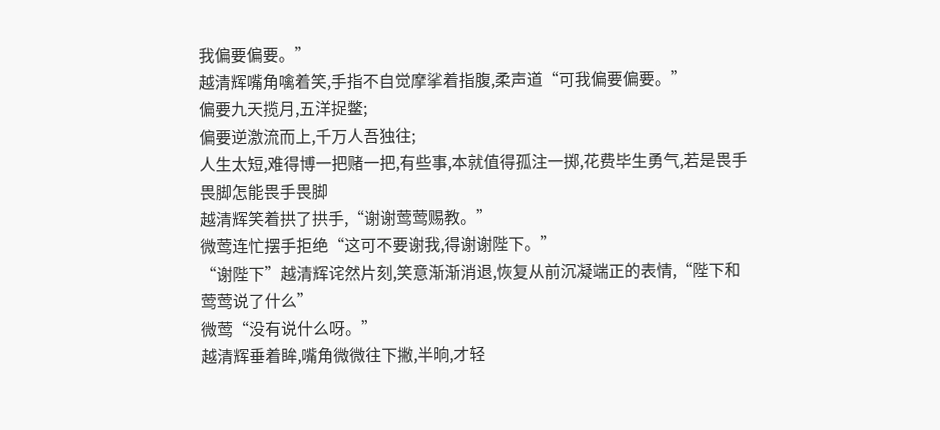我偏要偏要。”
越清辉嘴角噙着笑,手指不自觉摩挲着指腹,柔声道“可我偏要偏要。”
偏要九天揽月,五洋捉鳖;
偏要逆激流而上,千万人吾独往;
人生太短,难得博一把赌一把,有些事,本就值得孤注一掷,花费毕生勇气,若是畏手畏脚怎能畏手畏脚
越清辉笑着拱了拱手,“谢谢莺莺赐教。”
微莺连忙摆手拒绝“这可不要谢我,得谢谢陛下。”
“谢陛下”越清辉诧然片刻,笑意渐渐消退,恢复从前沉凝端正的表情,“陛下和莺莺说了什么”
微莺“没有说什么呀。”
越清辉垂着眸,嘴角微微往下撇,半晌,才轻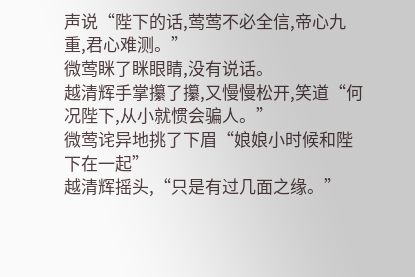声说“陛下的话,莺莺不必全信,帝心九重,君心难测。”
微莺眯了眯眼睛,没有说话。
越清辉手掌攥了攥,又慢慢松开,笑道“何况陛下,从小就惯会骗人。”
微莺诧异地挑了下眉“娘娘小时候和陛下在一起”
越清辉摇头,“只是有过几面之缘。”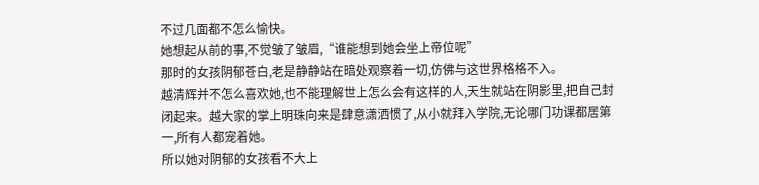不过几面都不怎么愉快。
她想起从前的事,不觉皱了皱眉,“谁能想到她会坐上帝位呢”
那时的女孩阴郁苍白,老是静静站在暗处观察着一切,仿佛与这世界格格不入。
越清辉并不怎么喜欢她,也不能理解世上怎么会有这样的人,天生就站在阴影里,把自己封闭起来。越大家的掌上明珠向来是肆意潇洒惯了,从小就拜入学院,无论哪门功课都居第一,所有人都宠着她。
所以她对阴郁的女孩看不大上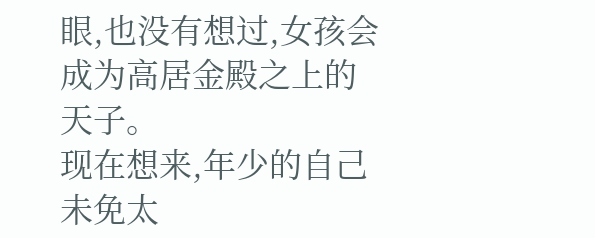眼,也没有想过,女孩会成为高居金殿之上的天子。
现在想来,年少的自己未免太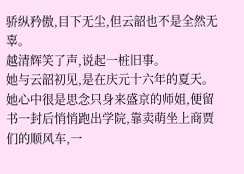骄纵矜傲,目下无尘,但云韶也不是全然无辜。
越清辉笑了声,说起一桩旧事。
她与云韶初见,是在庆元十六年的夏天。她心中很是思念只身来盛京的师姐,便留书一封后悄悄跑出学院,靠卖萌坐上商贾们的顺风车,一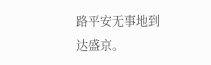路平安无事地到达盛京。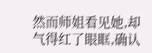然而师姐看见她,却气得红了眼眶,确认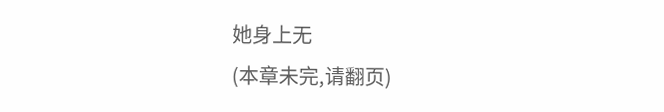她身上无
(本章未完,请翻页)